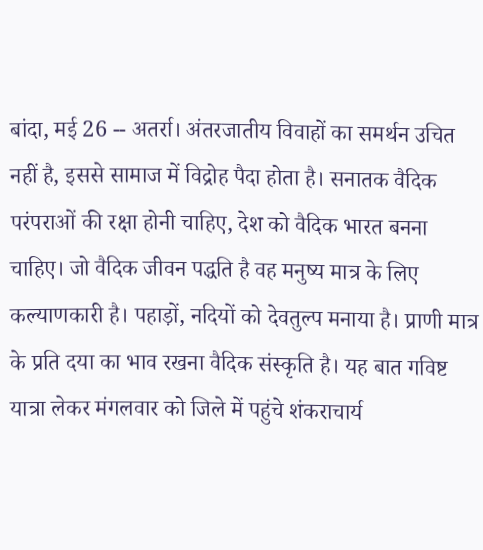बांदा, मई 26 -- अतर्रा। अंतरजातीय विवाहों का समर्थन उचित नहीं है, इससे सामाज में विद्रोह पैदा होता है। सनातक वैदिक परंपराओं की रक्षा होनी चाहिए, देश को वैदिक भारत बनना चाहिए। जो वैदिक जीवन पद्धति है वह मनुष्य मात्र के लिए कल्याणकारी है। पहाड़ों, नदियों को देवतुल्प मनाया है। प्राणी मात्र के प्रति दया का भाव रखना वैदिक संस्कृति है। यह बात गविष्ट यात्रा लेकर मंगलवार को जिले में पहुंचे शंकराचार्य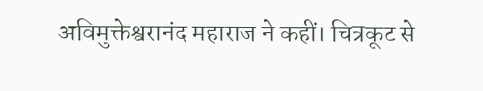अविमुक्तेश्वरानंद महाराज ने कहीं। चित्रकूट से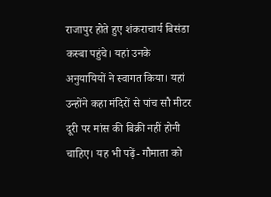राजापुर होते हुए शंकराचार्य बिसंडा कस्बा पहुंचे। यहां उनके अनुयायियों ने स्वागत किया। यहां उन्होंने कहा मंदिरों से पांच सौ मीटर दूरी पर मांस की बिक्री नहीं होनी चाहिए। यह भी पढ़ें- गौमाता को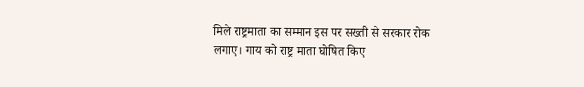मिले राष्ट्रमाता का सम्मान इस पर सख्ती से सरकार रोक लगाए। गाय को राष्ट्र माता घोषित किए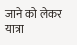जाने को लेकर यात्रा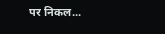पर निकल...